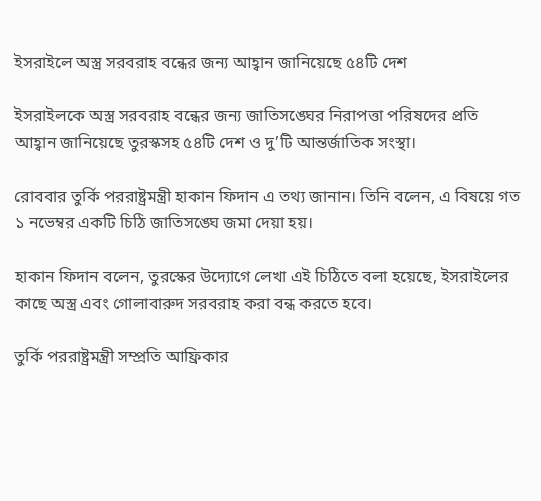ইসরাইলে অস্ত্র সরবরাহ বন্ধের জন্য আহ্বান জানিয়েছে ৫৪টি দেশ

ইসরাইলকে অস্ত্র সরবরাহ বন্ধের জন্য জাতিসঙ্ঘের নিরাপত্তা পরিষদের প্রতি আহ্বান জানিয়েছে তুরস্কসহ ৫৪টি দেশ ও দু’টি আন্তর্জাতিক সংস্থা।

রোববার তুর্কি পররাষ্ট্রমন্ত্রী হাকান ফিদান এ তথ্য জানান। তিনি বলেন, এ বিষয়ে গত ১ নভেম্বর একটি চিঠি জাতিসঙ্ঘে জমা দেয়া হয়।

হাকান ফিদান বলেন, তুরস্কের উদ্যোগে লেখা এই চিঠিতে বলা হয়েছে, ইসরাইলের কাছে অস্ত্র এবং গোলাবারুদ সরবরাহ করা বন্ধ করতে হবে।

তুর্কি পররাষ্ট্রমন্ত্রী সম্প্রতি আফ্রিকার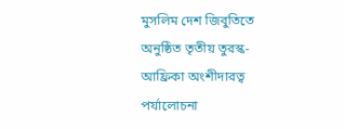মুসলিম দেশ জিবুতিতে অনুষ্ঠিত তৃতীয় তুরস্ক-আফ্রিকা অংশীদারত্ব পর্যালোচনা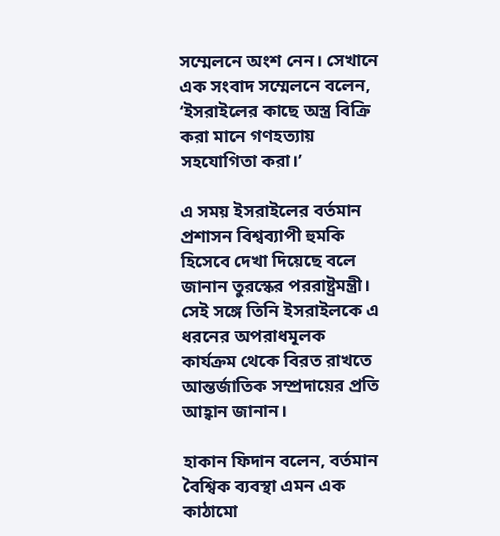সম্মেলনে অংশ নেন। সেখানে এক সংবাদ সম্মেলনে বলেন, ‘ইসরাইলের কাছে অস্ত্র বিক্রি করা মানে গণহত্যায় সহযোগিতা করা।’

এ সময় ইসরাইলের বর্তমান প্রশাসন বিশ্বব্যাপী হুমকি হিসেবে দেখা দিয়েছে বলে জানান তুরস্কের পররাষ্ট্রমন্ত্রী। সেই সঙ্গে তিনি ইসরাইলকে এ ধরনের অপরাধমূলক কার্যক্রম থেকে বিরত রাখতে আন্তর্জাতিক সম্প্রদায়ের প্রতি আহ্বান জানান।

হাকান ফিদান বলেন, বর্তমান বৈশ্বিক ব্যবস্থা এমন এক কাঠামো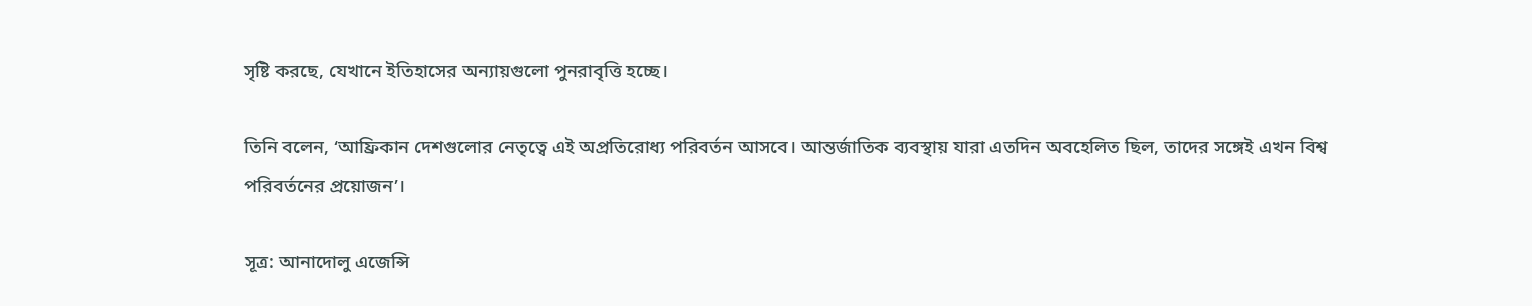সৃষ্টি করছে, যেখানে ইতিহাসের অন্যায়গুলো পুনরাবৃত্তি হচ্ছে।

তিনি বলেন, ‘আফ্রিকান দেশগুলোর নেতৃত্বে এই অপ্রতিরোধ্য পরিবর্তন আসবে। আন্তর্জাতিক ব্যবস্থায় যারা এতদিন অবহেলিত ছিল, তাদের সঙ্গেই এখন বিশ্ব পরিবর্তনের প্রয়োজন’।

সূত্র: আনাদোলু এজেন্সি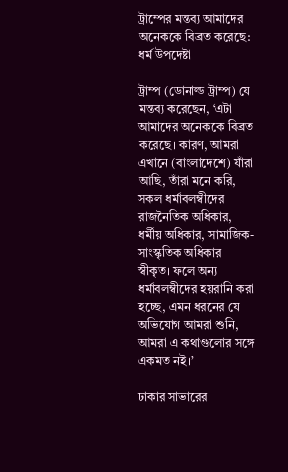ট্রাম্পের মন্তব্য আমাদের অনেককে বিব্রত করেছে: ধর্ম উপদেষ্টা

ট্রাম্প (ডোনাল্ড ট্রাম্প) যে মন্তব্য করেছেন, ‘এটা আমাদের অনেককে বিব্রত করেছে। কারণ, আমরা এখানে (বাংলাদেশে) যাঁরা আছি, তাঁরা মনে করি, সকল ধর্মাবলম্বীদের রাজনৈতিক অধিকার, ধর্মীয় অধিকার, সামাজিক-সাংস্কৃতিক অধিকার স্বীকৃত। ফলে অন্য ধর্মাবলম্বীদের হয়রানি করা হচ্ছে, এমন ধরনের যে অভিযোগ আমরা শুনি, আমরা এ কথাগুলোর সঙ্গে একমত নই।’

ঢাকার সাভারের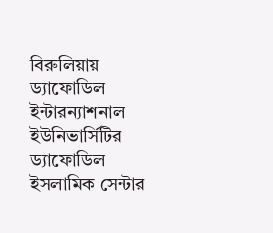বিরুলিয়ায় ড্যাফোডিল ইন্টারন্যাশনাল ইউনিভার্সিটির ড্যাফোডিল ইসলামিক সেন্টার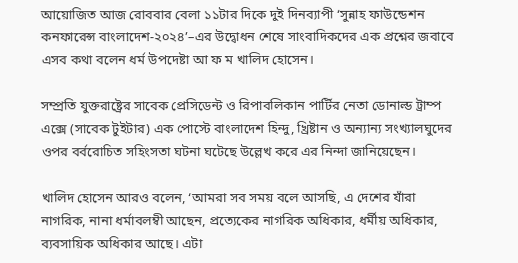আয়োজিত আজ রোববার বেলা ১১টার দিকে দুই দিনব্যাপী ‘সুন্নাহ ফাউন্ডেশন কনফারেন্স বাংলাদেশ-২০২৪’–এর উদ্বোধন শেষে সাংবাদিকদের এক প্রশ্নের জবাবে এসব কথা বলেন ধর্ম উপদেষ্টা আ ফ ম খালিদ হোসেন।

সম্প্রতি যুক্তরাষ্ট্রের সাবেক প্রেসিডেন্ট ও রিপাবলিকান পার্টির নেতা ডোনাল্ড ট্রাম্প এক্সে (সাবেক টুইটার) এক পোস্টে বাংলাদেশ হিন্দু, খ্রিষ্টান ও অন্যান্য সংখ্যালঘুদের ওপর বর্বরোচিত সহিংসতা ঘটনা ঘটেছে উল্লেখ করে এর নিন্দা জানিয়েছেন।

খালিদ হোসেন আরও বলেন, ‘আমরা সব সময় বলে আসছি, এ দেশের যাঁরা নাগরিক, নানা ধর্মাবলম্বী আছেন, প্রত্যেকের নাগরিক অধিকার, ধর্মীয় অধিকার, ব্যবসায়িক অধিকার আছে। এটা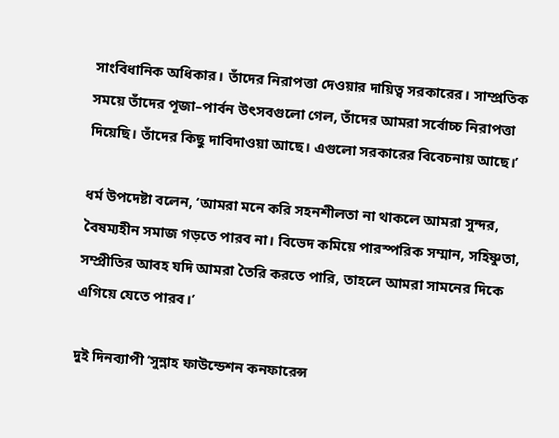সাংবিধানিক অধিকার। তাঁদের নিরাপত্তা দেওয়ার দায়িত্ব সরকারের। সাম্প্রতিক সময়ে তাঁদের পূজা–পার্বন উৎসবগুলো গেল, তাঁদের আমরা সর্বোচ্চ নিরাপত্তা দিয়েছি। তাঁদের কিছু দাবিদাওয়া আছে। এগুলো সরকারের বিবেচনায় আছে।’

ধর্ম উপদেষ্টা বলেন, ‘আমরা মনে করি সহনশীলতা না থাকলে আমরা সুন্দর, বৈষম্যহীন সমাজ গড়তে পারব না। বিভেদ কমিয়ে পারস্পরিক সম্মান, সহিষ্ণুতা, সম্প্রীতির আবহ যদি আমরা তৈরি করতে পারি, তাহলে আমরা সামনের দিকে এগিয়ে যেতে পারব।’

দুই দিনব্যাপী ‘সুন্নাহ ফাউন্ডেশন কনফারেন্স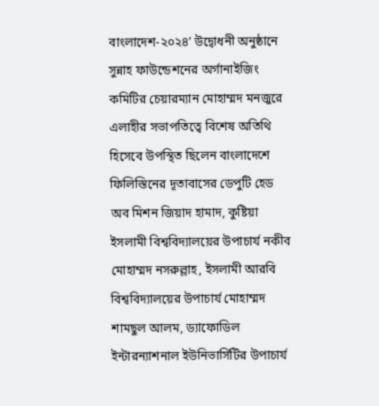বাংলাদেশ-২০২৪’ উদ্বোধনী অনুষ্ঠানে সুন্নাহ ফাউন্ডেশনের অর্গানাইজিং কমিটির চেয়ারম্যান মোহাম্মদ মনজুরে এলাহীর সভাপতিত্বে বিশেষ অতিথি হিসেবে উপস্থিত ছিলেন বাংলাদেশে ফিলিস্তিনের দূতাবাসের ডেপুটি হেড অব মিশন জিয়াদ হামাদ, কুষ্টিয়া ইসলামী বিশ্ববিদ্যালয়ের উপাচার্য নকীব মোহাম্মদ নসরুল্লাহ, ইসলামী আরবি বিশ্ববিদ্যালয়ের উপাচার্য মোহাম্মদ শামছুল আলম, ড্যাফোডিল ইন্টারন্যাশনাল ইউনিভার্সিটির উপাচার্য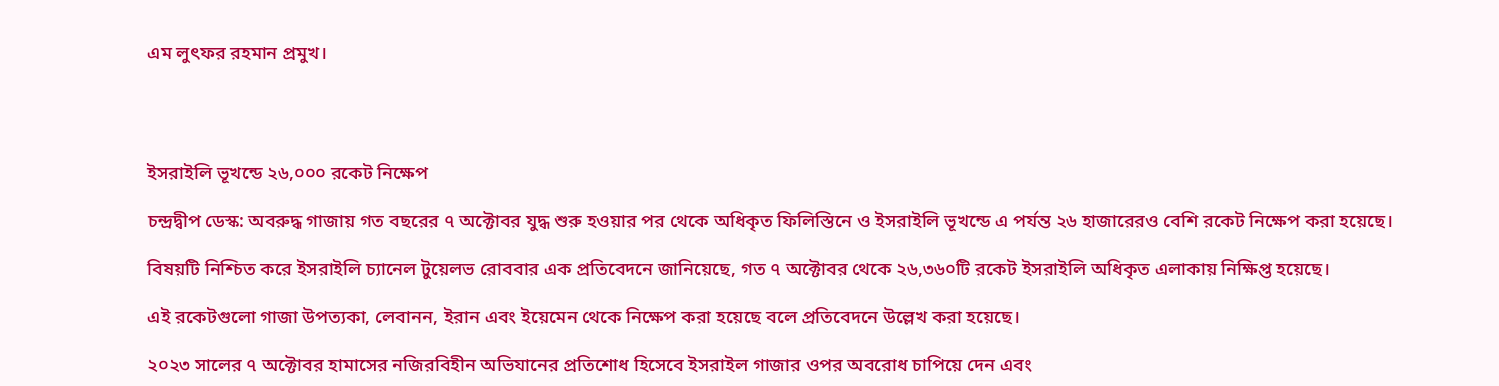এম লুৎফর রহমান প্রমুখ।




ইসরাইলি ভূখন্ডে ২৬,০০০ রকেট নিক্ষেপ

চন্দ্রদ্বীপ ডেস্ক: অবরুদ্ধ গাজায় গত বছরের ৭ অক্টোবর যুদ্ধ শুরু হওয়ার পর থেকে অধিকৃত ফিলিস্তিনে ও ইসরাইলি ভূখন্ডে এ পর্যন্ত ২৬ হাজারেরও বেশি রকেট নিক্ষেপ করা হয়েছে।

বিষয়টি নিশ্চিত করে ইসরাইলি চ্যানেল টুয়েলভ রোববার এক প্রতিবেদনে জানিয়েছে, গত ৭ অক্টোবর থেকে ২৬,৩৬০টি রকেট ইসরাইলি অধিকৃত এলাকায় নিক্ষিপ্ত হয়েছে।

এই রকেটগুলো গাজা উপত্যকা, লেবানন, ইরান এবং ইয়েমেন থেকে নিক্ষেপ করা হয়েছে বলে প্রতিবেদনে উল্লেখ করা হয়েছে।

২০২৩ সালের ৭ অক্টোবর হামাসের নজিরবিহীন অভিযানের প্রতিশোধ হিসেবে ইসরাইল গাজার ওপর অবরোধ চাপিয়ে দেন এবং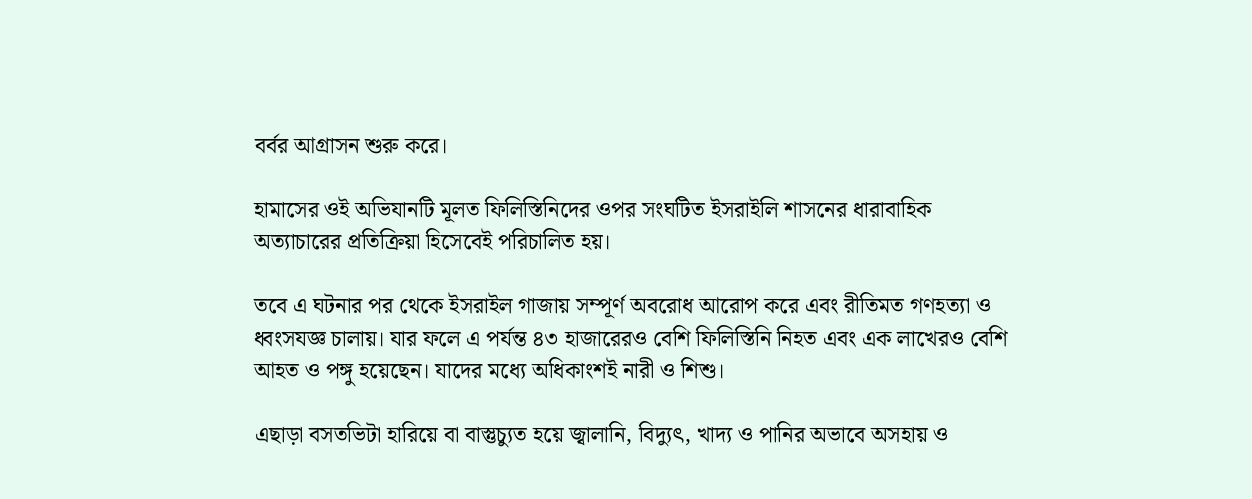বর্বর আগ্রাসন শুরু করে।

হামাসের ওই অভিযানটি মূলত ফিলিস্তিনিদের ওপর সংঘটিত ইসরাইলি শাসনের ধারাবাহিক অত্যাচারের প্রতিক্রিয়া হিসেবেই পরিচালিত হয়।

তবে এ ঘটনার পর থেকে ইসরাইল গাজায় সম্পূর্ণ অবরোধ আরোপ করে এবং রীতিমত গণহত্যা ও ধ্বংসযজ্ঞ চালায়। যার ফলে এ পর্যন্ত ৪৩ হাজারেরও বেশি ফিলিস্তিনি নিহত এবং এক লাখেরও বেশি আহত ও পঙ্গু হয়েছেন। যাদের মধ্যে অধিকাংশই নারী ও শিশু।

এছাড়া বসতভিটা হারিয়ে বা বাস্তুচ্যুত হয়ে জ্বালানি, বিদ্যুৎ, খাদ্য ও পানির অভাবে অসহায় ও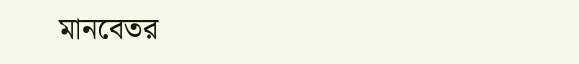মানবেতর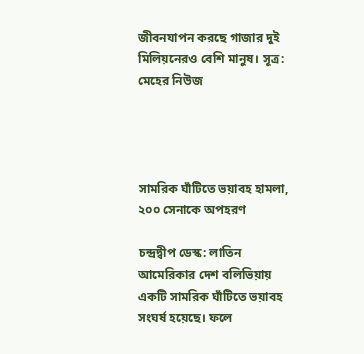জীবনযাপন করছে গাজার দুই মিলিয়নেরও বেশি মানুষ। সূত্র: মেহের নিউজ




সামরিক ঘাঁটিতে ভয়াবহ হামলা, ২০০ সেনাকে অপহরণ

চন্দ্রদ্বীপ ডেস্ক: লাতিন আমেরিকার দেশ বলিভিয়ায় একটি সামরিক ঘাঁটিতে ভয়াবহ সংঘর্ষ হয়েছে। ফলে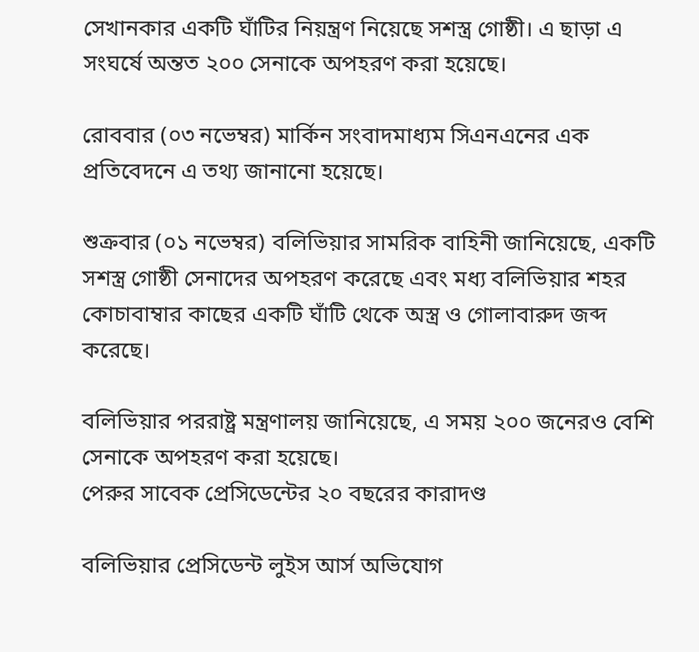সেখানকার একটি ঘাঁটির নিয়ন্ত্রণ নিয়েছে সশস্ত্র গোষ্ঠী। এ ছাড়া এ সংঘর্ষে অন্তত ২০০ সেনাকে অপহরণ করা হয়েছে।

রোববার (০৩ নভেম্বর) মার্কিন সংবাদমাধ্যম সিএনএনের এক প্রতিবেদনে এ তথ্য জানানো হয়েছে।

শুক্রবার (০১ নভেম্বর) বলিভিয়ার সামরিক বাহিনী জানিয়েছে, একটি সশস্ত্র গোষ্ঠী সেনাদের অপহরণ করেছে এবং মধ্য বলিভিয়ার শহর কোচাবাম্বার কাছের একটি ঘাঁটি থেকে অস্ত্র ও গোলাবারুদ জব্দ করেছে।

বলিভিয়ার পররাষ্ট্র মন্ত্রণালয় জানিয়েছে, এ সময় ২০০ জনেরও বেশি সেনাকে অপহরণ করা হয়েছে।
পেরুর সাবেক প্রেসিডেন্টের ২০ বছরের কারাদণ্ড

বলিভিয়ার প্রেসিডেন্ট লুইস আর্স অভিযোগ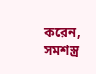করেন, সমশস্ত্র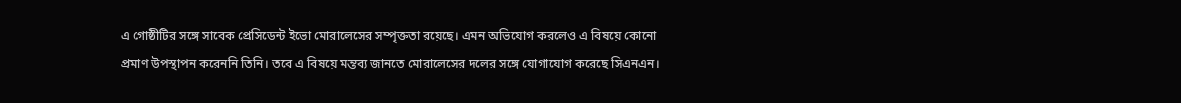এ গোষ্ঠীটির সঙ্গে সাবেক প্রেসিডেন্ট ইভো মোরালেসের সম্পৃক্ততা রয়েছে। এমন অভিযোগ করলেও এ বিষয়ে কোনো প্রমাণ উপস্থাপন করেননি তিনি। তবে এ বিষয়ে মন্তব্য জানতে মোরালেসের দলের সঙ্গে যোগাযোগ করেছে সিএনএন।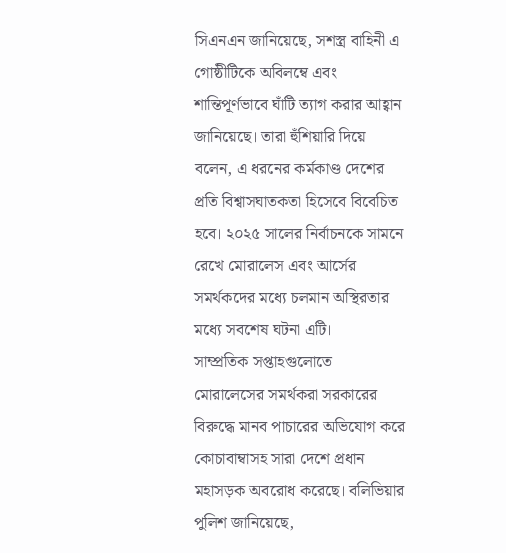সিএনএন জানিয়েছে, সশস্ত্র বাহিনী এ গোষ্ঠীটিকে অবিলম্বে এবং শান্তিপূর্ণভাবে ঘাঁটি ত্যাগ করার আহ্বান জানিয়েছে। তারা হুঁশিয়ারি দিয়ে বলেন, এ ধরনের কর্মকাণ্ড দেশের প্রতি বিশ্বাসঘাতকতা হিসেবে বিবেচিত হবে। ২০২৫ সালের নির্বাচনকে সামনে রেখে মোরালেস এবং আর্সের সমর্থকদের মধ্যে চলমান অস্থিরতার মধ্যে সবশেষ ঘটনা এটি।
সাম্প্রতিক সপ্তাহগুলোতে মোরালেসের সমর্থকরা সরকারের বিরুদ্ধে মানব পাচারের অভিযোগ করে কোচাবাম্বাসহ সারা দেশে প্রধান মহাসড়ক অবরোধ করেছে। বলিভিয়ার পুলিশ জানিয়েছে,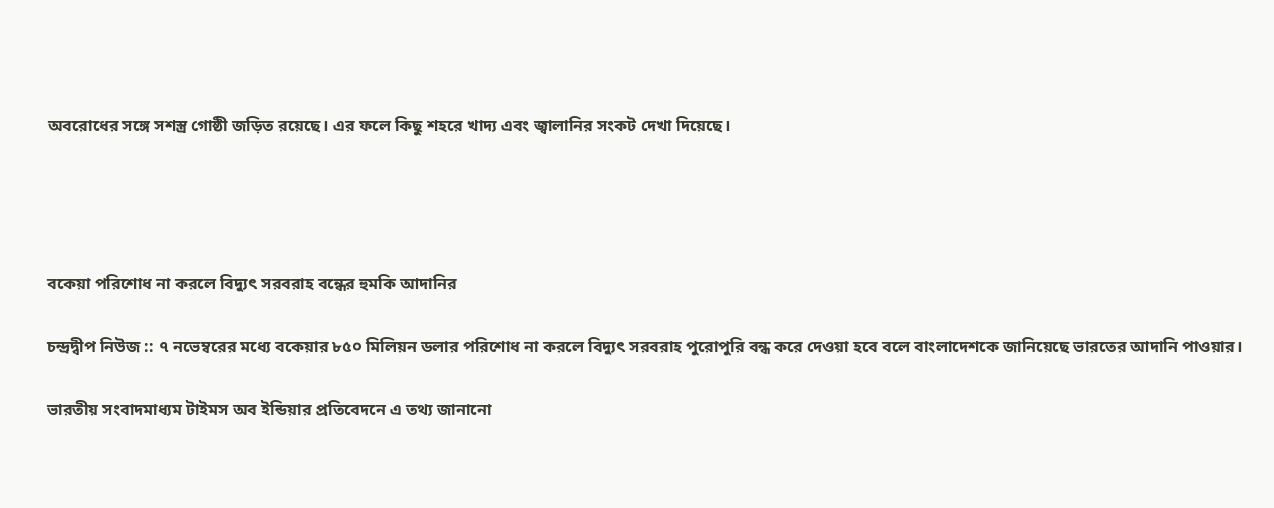অবরোধের সঙ্গে সশস্ত্র গোষ্ঠী জড়িত রয়েছে। এর ফলে কিছু শহরে খাদ্য এবং জ্বালানির সংকট দেখা দিয়েছে।




বকেয়া পরিশোধ না করলে বিদ্যুৎ সরবরাহ বন্ধের হুমকি আদানির

চন্দ্রদ্বীপ নিউজ :: ৭ নভেম্বরের মধ্যে বকেয়ার ৮৫০ মিলিয়ন ডলার পরিশোধ না করলে বিদ্যুৎ সরবরাহ পুরোপুরি বন্ধ করে দেওয়া হবে বলে বাংলাদেশকে জানিয়েছে ভারতের আদানি পাওয়ার।

ভারতীয় সংবাদমাধ্যম টাইমস অব ইন্ডিয়ার প্রতিবেদনে এ তথ্য জানানো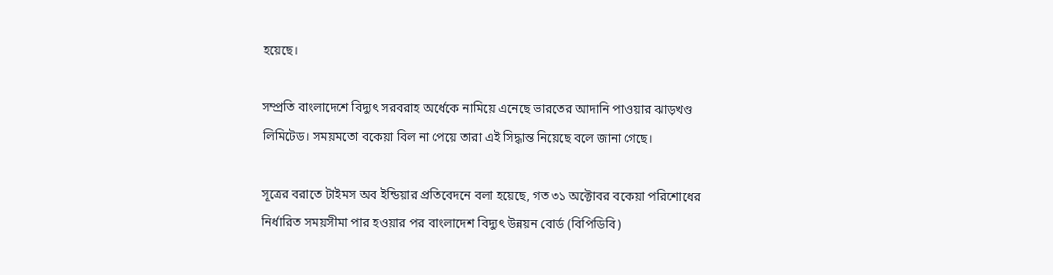হয়েছে।

সম্প্রতি বাংলাদেশে বিদ্যুৎ সরবরাহ অর্ধেকে নামিয়ে এনেছে ভারতের আদানি পাওয়ার ঝাড়খণ্ড লিমিটেড। সময়মতো বকেয়া বিল না পেয়ে তারা এই সিদ্ধান্ত নিয়েছে বলে জানা গেছে।

সূত্রের বরাতে টাইমস অব ইন্ডিয়ার প্রতিবেদনে বলা হয়েছে, গত ৩১ অক্টোবর বকেয়া পরিশোধের নির্ধারিত সময়সীমা পার হওয়ার পর বাংলাদেশ বিদ্যুৎ উন্নয়ন বোর্ড (বিপিডিবি)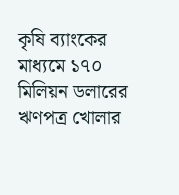কৃষি ব্যাংকের মাধ্যমে ১৭০ মিলিয়ন ডলারের ঋণপত্র খোলার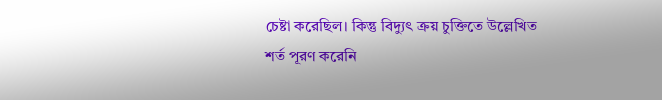চেষ্টা করেছিল। কিন্তু বিদ্যুৎ ক্রয় চুক্তিতে উল্লেখিত শর্ত পূরণ করেনি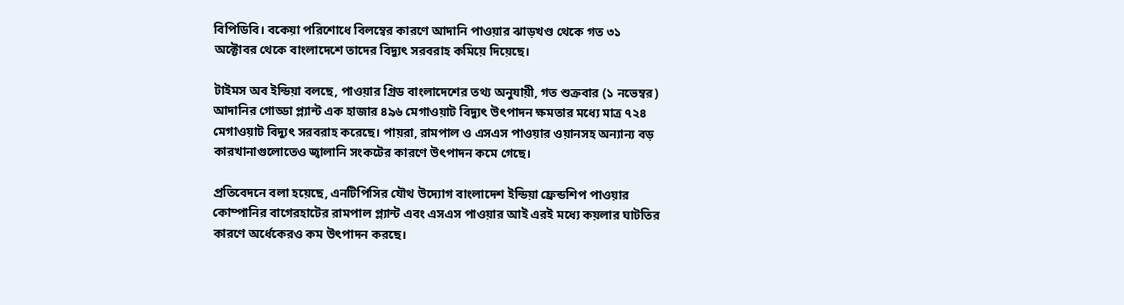বিপিডিবি। বকেয়া পরিশোধে বিলম্বের কারণে আদানি পাওয়ার ঝাড়খণ্ড থেকে গত ৩১ অক্টোবর থেকে বাংলাদেশে তাদের বিদ্যুৎ সরবরাহ কমিয়ে দিয়েছে।

টাইমস অব ইন্ডিয়া বলছে, পাওয়ার গ্রিড বাংলাদেশের তথ্য অনুযায়ী, গত শুক্রবার (১ নভেম্বর) আদানির গোড্ডা প্ল্যান্ট এক হাজার ৪৯৬ মেগাওয়াট বিদ্যুৎ উৎপাদন ক্ষমতার মধ্যে মাত্র ৭২৪ মেগাওয়াট বিদ্যুৎ সরবরাহ করেছে। পায়রা, রামপাল ও এসএস পাওয়ার ওয়ানসহ অন্যান্য বড় কারখানাগুলোতেও জ্বালানি সংকটের কারণে উৎপাদন কমে গেছে।

প্রতিবেদনে বলা হয়েছে, এনটিপিসির যৌথ উদ্যোগ বাংলাদেশ ইন্ডিয়া ফ্রেন্ডশিপ পাওয়ার কোম্পানির বাগেরহাটের রামপাল প্ল্যান্ট এবং এসএস পাওয়ার আই এরই মধ্যে কয়লার ঘাটতির কারণে অর্ধেকেরও কম উৎপাদন করছে।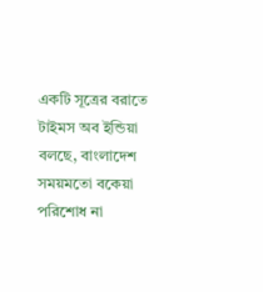একটি সূত্রের বরাতে টাইমস অব ইন্ডিয়া বলছে, বাংলাদেশ সময়মতো বকেয়া পরিশোধ না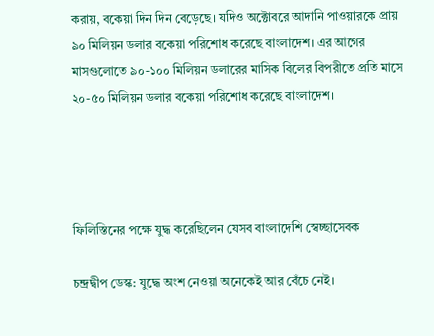করায়, বকেয়া দিন দিন বেড়েছে। যদিও অক্টোবরে আদানি পাওয়ারকে প্রায় ৯০ মিলিয়ন ডলার বকেয়া পরিশোধ করেছে বাংলাদেশ। এর আগের মাসগুলোতে ৯০-১০০ মিলিয়ন ডলারের মাসিক বিলের বিপরীতে প্রতি মাসে ২০-৫০ মিলিয়ন ডলার বকেয়া পরিশোধ করেছে বাংলাদেশ।




ফিলিস্তিনের পক্ষে যুদ্ধ করেছিলেন যেসব বাংলাদেশি স্বেচ্ছাসেবক

চন্দ্রদ্বীপ ডেস্ক: যুদ্ধে অংশ নেওয়া অনেকেই আর বেঁচে নেই।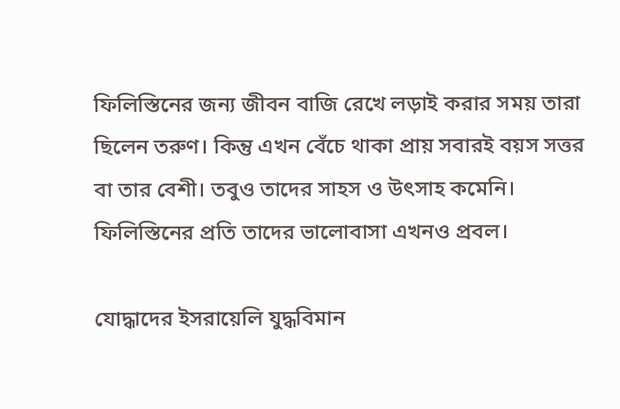ফিলিস্তিনের জন্য জীবন বাজি রেখে লড়াই করার সময় তারা ছিলেন তরুণ। কিন্তু এখন বেঁচে থাকা প্রায় সবারই বয়স সত্তর বা তার বেশী। তবুও তাদের সাহস ও উৎসাহ কমেনি। ফিলিস্তিনের প্রতি তাদের ভালোবাসা এখনও প্রবল।

যোদ্ধাদের ইসরায়েলি যুদ্ধবিমান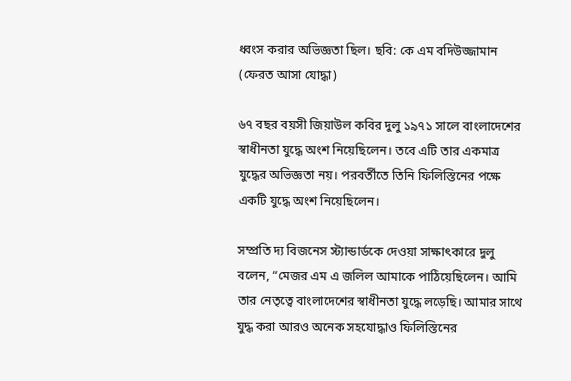ধ্বংস করার অভিজ্ঞতা ছিল। ছবি: কে এম বদিউজ্জামান (ফেরত আসা যোদ্ধা)

৬৭ বছর বয়সী জিয়াউল কবির দুলু ১৯৭১ সালে বাংলাদেশের স্বাধীনতা যুদ্ধে অংশ নিয়েছিলেন। তবে এটি তার একমাত্র যুদ্ধের অভিজ্ঞতা নয়। পরবর্তীতে তিনি ফিলিস্তিনের পক্ষে একটি যুদ্ধে অংশ নিয়েছিলেন।

সম্প্রতি দ্য বিজনেস স্ট্যান্ডার্ডকে দেওয়া সাক্ষাৎকারে দুলু বলেন, “মেজর এম এ জলিল আমাকে পাঠিয়েছিলেন। আমি তার নেতৃত্বে বাংলাদেশের স্বাধীনতা যুদ্ধে লড়েছি। আমার সাথে যুদ্ধ করা আরও অনেক সহযোদ্ধাও ফিলিস্তিনের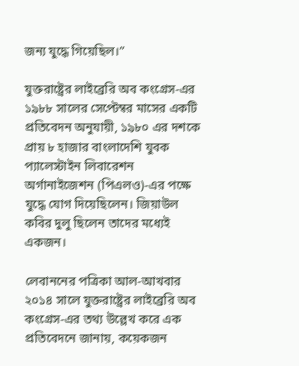জন্য যুদ্ধে গিয়েছিল।”

যুক্তরাষ্ট্রের লাইব্রেরি অব কংগ্রেস-এর ১৯৮৮ সালের সেপ্টেম্বর মাসের একটি প্রতিবেদন অনুযায়ী, ১৯৮০ এর দশকে প্রায় ৮ হাজার বাংলাদেশি যুবক প্যালেস্টাইন লিবারেশন অর্গানাইজেশন (পিএলও)-এর পক্ষে যুদ্ধে যোগ দিয়েছিলেন। জিয়াউল কবির দুলু ছিলেন তাদের মধ্যেই একজন।

লেবাননের পত্রিকা আল-আখবার ২০১৪ সালে যুক্তরাষ্ট্রের লাইব্রেরি অব কংগ্রেস-এর তথ্য উল্লেখ করে এক প্রতিবেদনে জানায়, কয়েকজন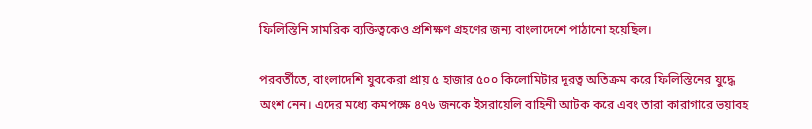ফিলিস্তিনি সামরিক ব্যক্তিত্বকেও প্রশিক্ষণ গ্রহণের জন্য বাংলাদেশে পাঠানো হয়েছিল।

পরবর্তীতে, বাংলাদেশি যুবকেরা প্রায় ৫ হাজার ৫০০ কিলোমিটার দূরত্ব অতিক্রম করে ফিলিস্তিনের যুদ্ধে অংশ নেন। এদের মধ্যে কমপক্ষে ৪৭৬ জনকে ইসরায়েলি বাহিনী আটক করে এবং তারা কারাগারে ভয়াবহ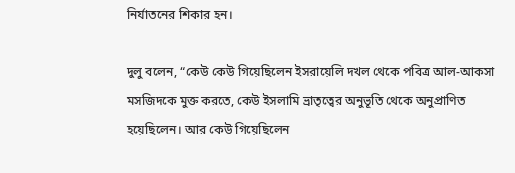নির্যাতনের শিকার হন।

দুলু বলেন, “কেউ কেউ গিয়েছিলেন ইসরায়েলি দখল থেকে পবিত্র আল-আকসা মসজিদকে মুক্ত করতে, কেউ ইসলামি ভ্রাতৃত্বের অনুভূতি থেকে অনুপ্রাণিত হয়েছিলেন। আর কেউ গিয়েছিলেন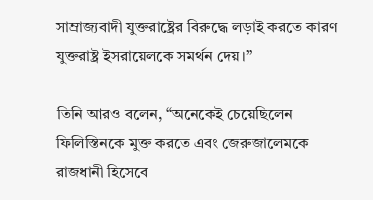সাম্রাজ্যবাদী যুক্তরাষ্ট্রের বিরুদ্ধে লড়াই করতে কারণ যুক্তরাষ্ট্র ইসরায়েলকে সমর্থন দেয়।”

তিনি আরও বলেন, “অনেকেই চেয়েছিলেন ফিলিস্তিনকে মুক্ত করতে এবং জেরুজালেমকে রাজধানী হিসেবে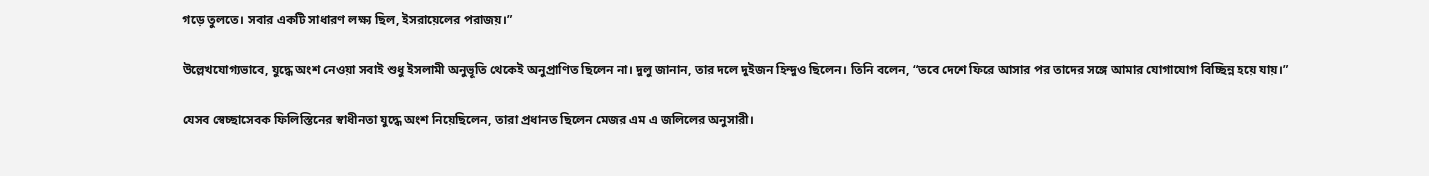গড়ে তুলতে। সবার একটি সাধারণ লক্ষ্য ছিল, ইসরায়েলের পরাজয়।”

উল্লেখযোগ্যভাবে, যুদ্ধে অংশ নেওয়া সবাই শুধু ইসলামী অনুভূতি থেকেই অনুপ্রাণিত ছিলেন না। দুলু জানান, তার দলে দুইজন হিন্দুও ছিলেন। তিনি বলেন, “তবে দেশে ফিরে আসার পর তাদের সঙ্গে আমার যোগাযোগ বিচ্ছিন্ন হয়ে যায়।”

যেসব স্বেচ্ছাসেবক ফিলিস্তিনের স্বাধীনতা যুদ্ধে অংশ নিয়েছিলেন, তারা প্রধানত ছিলেন মেজর এম এ জলিলের অনুসারী।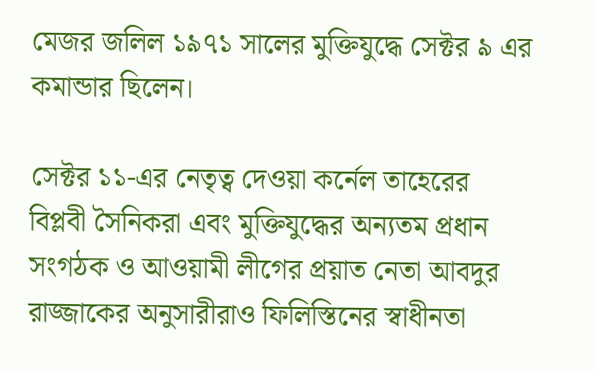মেজর জলিল ১৯৭১ সালের মুক্তিযুদ্ধে সেক্টর ৯ এর কমান্ডার ছিলেন।

সেক্টর ১১-এর নেতৃত্ব দেওয়া কর্নেল তাহেরের বিপ্লবী সৈনিকরা এবং মুক্তিযুদ্ধের অন্যতম প্রধান সংগঠক ও আওয়ামী লীগের প্রয়াত নেতা আবদুর রাজ্জাকের অনুসারীরাও ফিলিস্তিনের স্বাধীনতা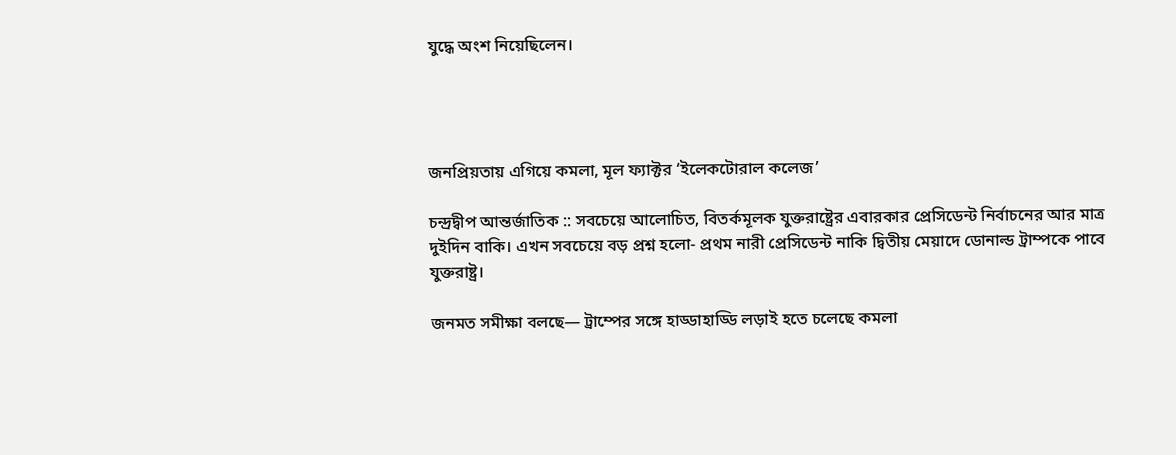যুদ্ধে অংশ নিয়েছিলেন।




জনপ্রিয়তায় এগিয়ে কমলা, মূল ফ্যাক্টর ‘ইলেকটোরাল কলেজ’

চন্দ্রদ্বীপ আন্তর্জাতিক :: সবচেয়ে আলোচিত, বিতর্কমূলক যুক্তরাষ্ট্রের এবারকার প্রেসিডেন্ট নির্বাচনের আর মাত্র দুইদিন বাকি। এখন সবচেয়ে বড় প্রশ্ন হলো- প্রথম নারী প্রেসিডেন্ট নাকি দ্বিতীয় মেয়াদে ডোনাল্ড ট্রাম্পকে পাবে যুক্তরাষ্ট্র।

জনমত সমীক্ষা বলছে— ট্রাম্পের সঙ্গে হাড্ডাহাড্ডি লড়াই হতে চলেছে কমলা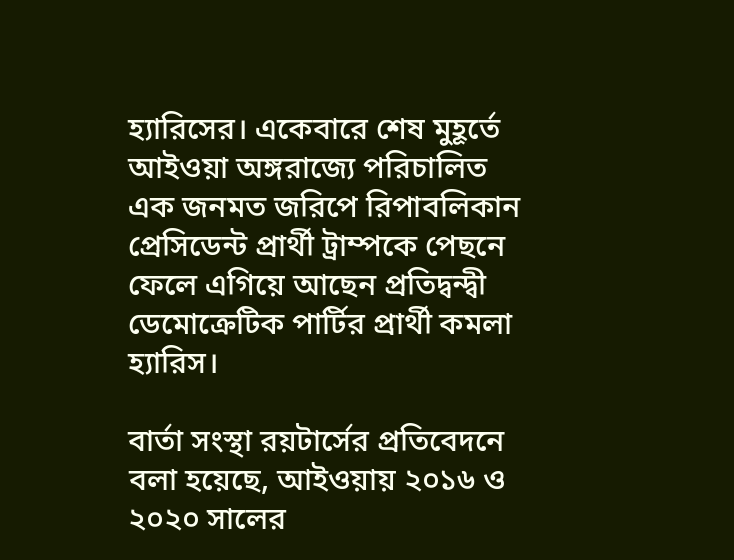হ্যারিসের। একেবারে শেষ মুহূর্তে আইওয়া অঙ্গরাজ্যে পরিচালিত এক জনমত জরিপে রিপাবলিকান প্রেসিডেন্ট প্রার্থী ট্রাম্পকে পেছনে ফেলে এগিয়ে আছেন প্রতিদ্বন্দ্বী ডেমোক্রেটিক পার্টির প্রার্থী কমলা হ্যারিস।

বার্তা সংস্থা রয়টার্সের প্রতিবেদনে বলা হয়েছে, আইওয়ায় ২০১৬ ও ২০২০ সালের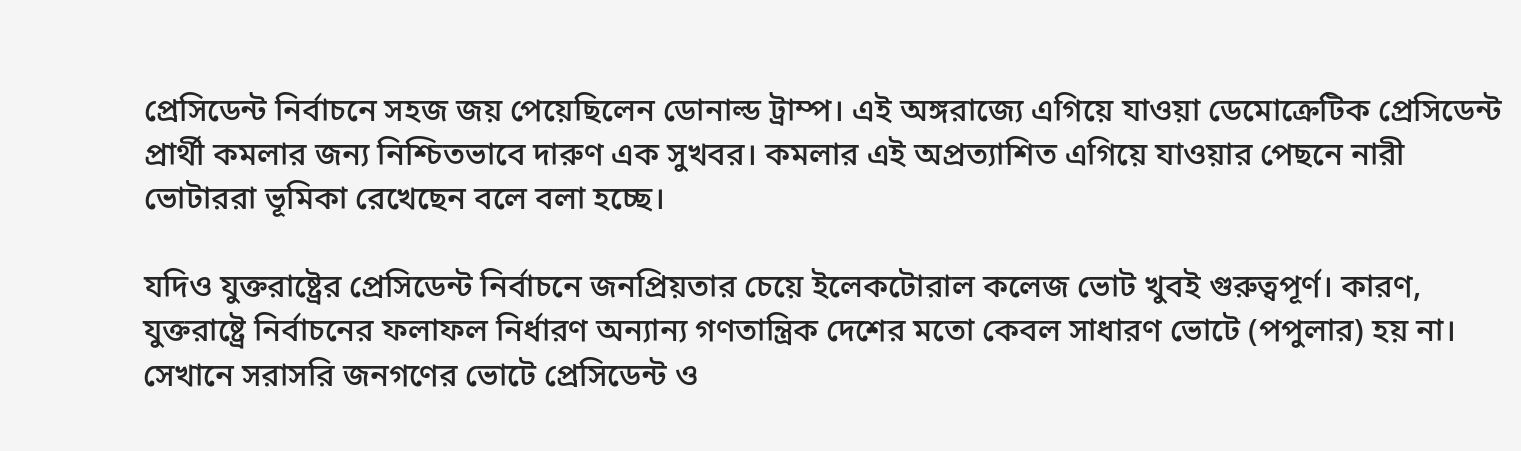প্রেসিডেন্ট নির্বাচনে সহজ জয় পেয়েছিলেন ডোনাল্ড ট্রাম্প। এই অঙ্গরাজ্যে এগিয়ে যাওয়া ডেমোক্রেটিক প্রেসিডেন্ট প্রার্থী কমলার জন্য নিশ্চিতভাবে দারুণ এক সুখবর। কমলার এই অপ্রত্যাশিত এগিয়ে যাওয়ার পেছনে নারী ভোটাররা ভূমিকা রেখেছেন বলে বলা হচ্ছে।

যদিও যুক্তরাষ্ট্রের প্রেসিডেন্ট নির্বাচনে জনপ্রিয়তার চেয়ে ইলেকটোরাল কলেজ ভোট খুবই গুরুত্বপূর্ণ। কারণ, যুক্তরাষ্ট্রে নির্বাচনের ফলাফল নির্ধারণ অন্যান্য গণতান্ত্রিক দেশের মতো কেবল সাধারণ ভোটে (পপুলার) হয় না। সেখানে সরাসরি জনগণের ভোটে প্রেসিডেন্ট ও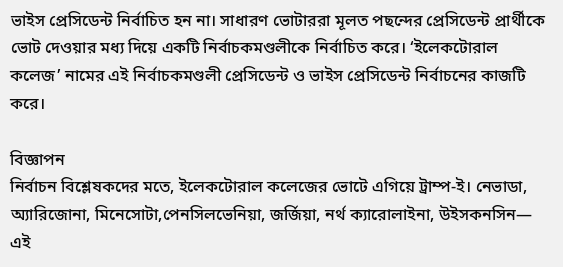ভাইস প্রেসিডেন্ট নির্বাচিত হন না। সাধারণ ভোটাররা মূলত পছন্দের প্রেসিডেন্ট প্রার্থীকে ভোট দেওয়ার মধ্য দিয়ে একটি নির্বাচকমণ্ডলীকে নির্বাচিত করে। ‘ইলেকটোরাল কলেজ’ নামের এই নির্বাচকমণ্ডলী প্রেসিডেন্ট ও ভাইস প্রেসিডেন্ট নির্বাচনের কাজটি করে।

বিজ্ঞাপন
নির্বাচন বিশ্লেষকদের মতে, ইলেকটোরাল কলেজের ভোটে এগিয়ে ট্রাম্প-ই। নেভাডা, অ্যারিজোনা, মিনেসোটা,পেনসিলভেনিয়া, জর্জিয়া, নর্থ ক্যারোলাইনা, উইসকনসিন— এই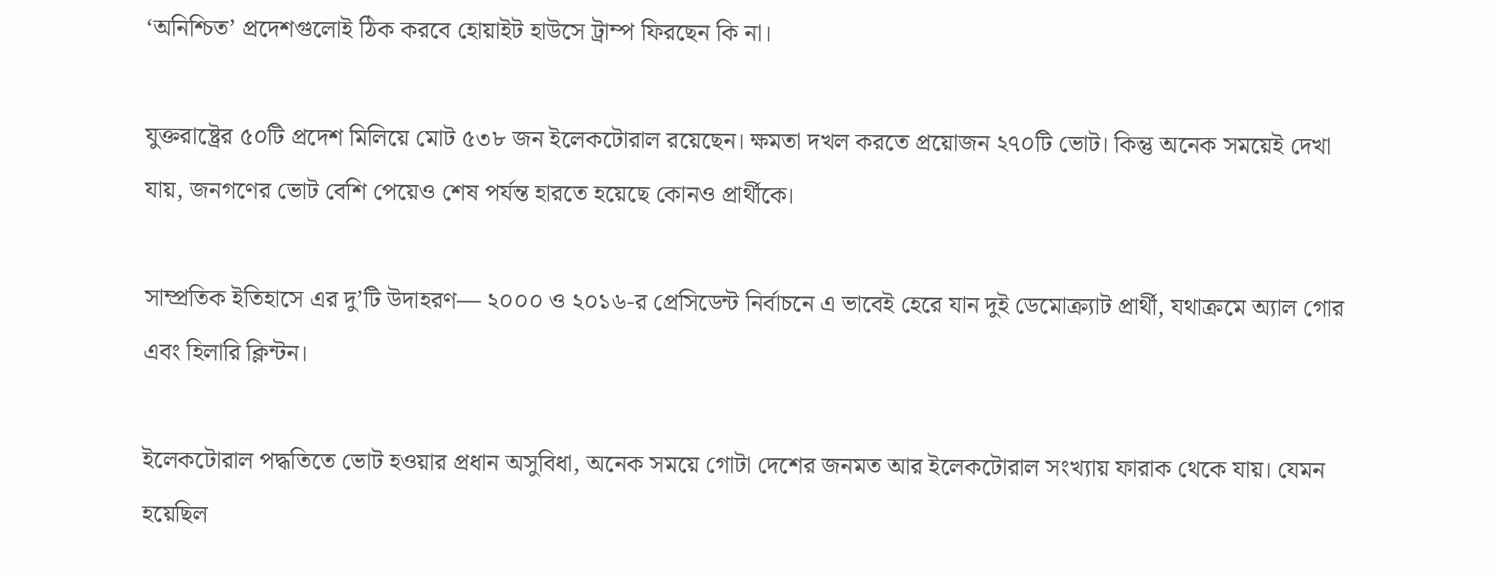‘অনিশ্চিত’ প্রদেশগুলোই ঠিক করবে হোয়াইট হাউসে ট্রাম্প ফিরছেন কি না।

যুক্তরাষ্ট্রের ৫০টি প্রদেশ মিলিয়ে মোট ৫৩৮ জন ইলেকটোরাল রয়েছেন। ক্ষমতা দখল করতে প্রয়োজন ২৭০টি ভোট। কিন্তু অনেক সময়েই দেখা যায়, জনগণের ভোট বেশি পেয়েও শেষ পর্যন্ত হারতে হয়েছে কোনও প্রার্থীকে।

সাম্প্রতিক ইতিহাসে এর দু’টি উদাহরণ— ২০০০ ও ২০১৬-র প্রেসিডেন্ট নির্বাচনে এ ভাবেই হেরে যান দুই ডেমোক্র্যাট প্রার্থী, যথাক্রমে অ্যাল গোর এবং হিলারি ক্লিন্টন।

ইলেকটোরাল পদ্ধতিতে ভোট হওয়ার প্রধান অসুবিধা, অনেক সময়ে গোটা দেশের জনমত আর ইলেকটোরাল সংখ্যায় ফারাক থেকে যায়। যেমন হয়েছিল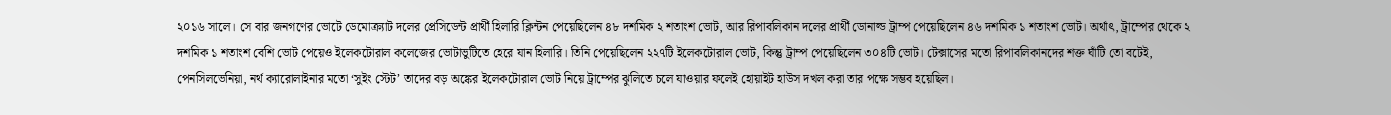২০১৬ সালে। সে বার জনগণের ভোটে ডেমোক্র্যাট দলের প্রেসিডেন্ট প্রার্থী হিলারি ক্লিন্টন পেয়েছিলেন ৪৮ দশমিক ২ শতাংশ ভোট, আর রিপাবলিকান দলের প্রার্থী ডোনাল্ড ট্রাম্প পেয়েছিলেন ৪৬ দশমিক ১ শতাংশ ভোট। অর্থাৎ, ট্রাম্পের থেকে ২ দশমিক ১ শতাংশ বেশি ভোট পেয়েও ইলেকটোরাল কলেজের ভোটাভুটিতে হেরে যান হিলারি। তিনি পেয়েছিলেন ২২৭টি ইলেকটোরাল ভোট, কিন্তু ট্রাম্প পেয়েছিলেন ৩০৪টি ভোট। টেক্সাসের মতো রিপাবলিকানদের শক্ত ঘাঁটি তো বটেই, পেনসিলভেনিয়া, নর্থ ক্যারোলাইনার মতো ‘সুইং স্টেট’ তাদের বড় অঙ্কের ইলেকটোরাল ভোট নিয়ে ট্রাম্পের ঝুলিতে চলে যাওয়ার ফলেই হোয়াইট হাউস দখল করা তার পক্ষে সম্ভব হয়েছিল।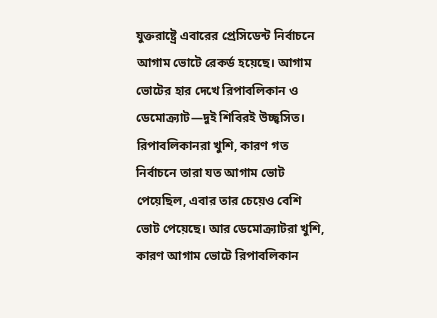যুক্তরাষ্ট্রে এবারের প্রেসিডেন্ট নির্বাচনে আগাম ভোটে রেকর্ড হয়েছে। আগাম ভোটের হার দেখে রিপাবলিকান ও ডেমোক্র্যাট—দুই শিবিরই উচ্ছ্বসিত। রিপাবলিকানরা খুশি, কারণ গত নির্বাচনে তারা যত আগাম ভোট পেয়েছিল, এবার তার চেয়েও বেশি ভোট পেয়েছে। আর ডেমোক্র্যাটরা খুশি, কারণ আগাম ভোটে রিপাবলিকান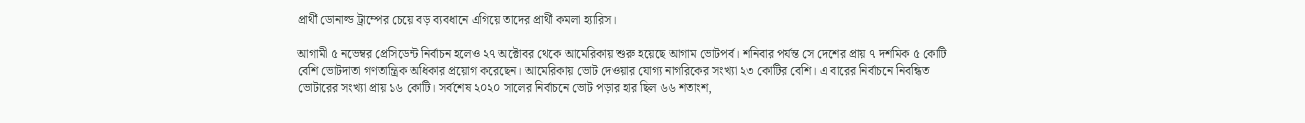প্রার্থী ডোনাল্ড ট্রাম্পের চেয়ে বড় ব্যবধানে এগিয়ে তাদের প্রার্থী কমলা হ্যারিস।

আগামী ৫ নভেম্বর প্রেসিডেন্ট নির্বাচন হলেও ২৭ অক্টোবর থেকে আমেরিকায় শুরু হয়েছে আগাম ভোটপর্ব। শনিবার পর্যন্ত সে দেশের প্রায় ৭ দশমিক ৫ কোটি বেশি ভোটদাতা গণতান্ত্রিক অধিকার প্রয়োগ করেছেন। আমেরিকায় ভোট দেওয়ার যোগ্য নাগরিকের সংখ্যা ২৩ কোটির বেশি। এ বারের নির্বাচনে নিবন্ধিত ভোটারের সংখ্যা প্রায় ১৬ কোটি। সর্বশেষ ২০২০ সালের নির্বাচনে ভোট পড়ার হার ছিল ৬৬ শতাংশ,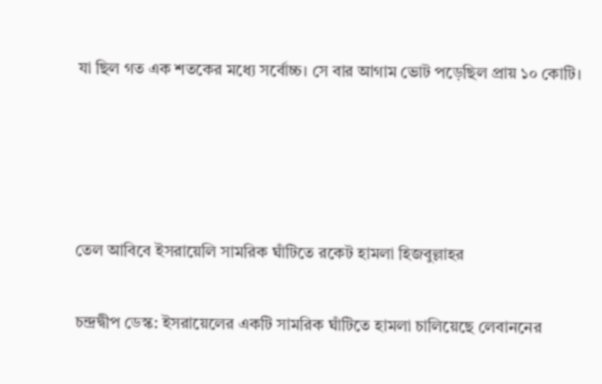যা ছিল গত এক শতকের মধ্যে সর্বোচ্চ। সে বার আগাম ভোট পড়েছিল প্রায় ১০ কোটি।




তেল আবিবে ইসরায়েলি সামরিক ঘাঁটিতে রকেট হামলা হিজবুল্লাহর

চন্দ্রদ্বীপ ডেস্ক: ইসরায়েলের একটি সামরিক ঘাঁটিতে হামলা চালিয়েছে লেবাননের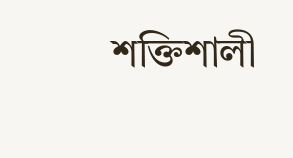শক্তিশালী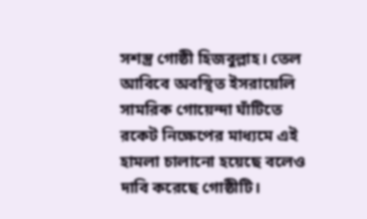সশস্ত্র গোষ্ঠী হিজবুল্লাহ। তেল আবিবে অবস্থিত ইসরায়েলি সামরিক গোয়েন্দা ঘাঁটিতে রকেট নিক্ষেপের মাধ্যমে এই হামলা চালানো হয়েছে বলেও দাবি করেছে গোষ্ঠীটি।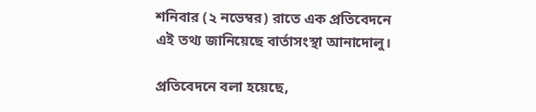শনিবার (২ নভেম্বর) রাতে এক প্রতিবেদনে এই তথ্য জানিয়েছে বার্তাসংস্থা আনাদোলু।

প্রতিবেদনে বলা হয়েছে,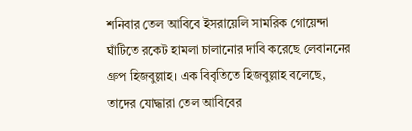শনিবার তেল আবিবে ইসরায়েলি সামরিক গোয়েন্দা ঘাঁটিতে রকেট হামলা চালানোর দাবি করেছে লেবাননের গ্রুপ হিজবুল্লাহ। এক বিবৃতিতে হিজবুল্লাহ বলেছে, তাদের যোদ্ধারা তেল আবিবের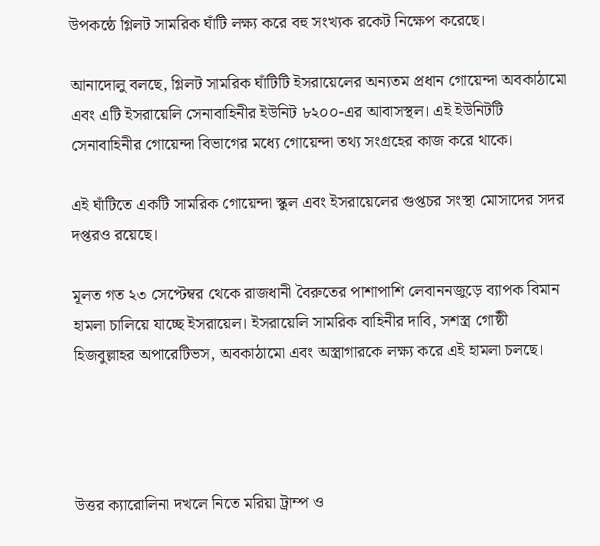উপকন্ঠে গ্লিলট সামরিক ঘাঁটি লক্ষ্য করে বহু সংখ্যক রকেট নিক্ষেপ করেছে।

আনাদোলু বলছে, গ্লিলট সামরিক ঘাঁটিটি ইসরায়েলের অন্যতম প্রধান গোয়েন্দা অবকাঠামো এবং এটি ইসরায়েলি সেনাবাহিনীর ইউনিট ৮২০০-এর আবাসস্থল। এই ইউনিটটি সেনাবাহিনীর গোয়েন্দা বিভাগের মধ্যে গোয়েন্দা তথ্য সংগ্রহের কাজ করে থাকে।

এই ঘাঁটিতে একটি সামরিক গোয়েন্দা স্কুল এবং ইসরায়েলের গুপ্তচর সংস্থা মোসাদের সদর দপ্তরও রয়েছে।

মূলত গত ২৩ সেপ্টেম্বর থেকে রাজধানী বৈরুতের পাশাপাশি লেবাননজুড়ে ব্যাপক বিমান হামলা চালিয়ে যাচ্ছে ইসরায়েল। ইসরায়েলি সামরিক বাহিনীর দাবি, সশস্ত্র গোষ্ঠী হিজবুল্লাহর অপারেটিভস, অবকাঠামো এবং অস্ত্রাগারকে লক্ষ্য করে এই হামলা চলছে।




উত্তর ক্যারোলিনা দখলে নিতে মরিয়া ট্রাম্প ও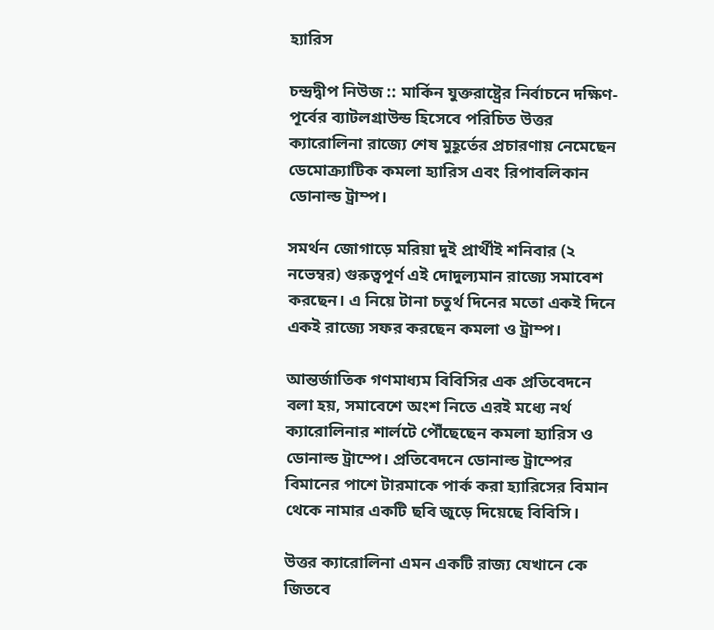হ্যারিস

চন্দ্রদ্বীপ নিউজ :: মার্কিন যুক্তরাষ্ট্রের নির্বাচনে দক্ষিণ-পূর্বের ব্যাটলগ্রাউন্ড হিসেবে পরিচিত উত্তর ক্যারোলিনা রাজ্যে শেষ মুহূর্তের প্রচারণায় নেমেছেন ডেমোক্র্যাটিক কমলা হ্যারিস এবং রিপাবলিকান ডোনাল্ড ট্রাম্প।

সমর্থন জোগাড়ে মরিয়া দুই প্রার্থীই শনিবার (২ নভেম্বর) গুরুত্বপূর্ণ এই দোদুল্যমান রাজ্যে সমাবেশ করছেন। এ নিয়ে টানা চতুর্থ দিনের মতো একই দিনে একই রাজ্যে সফর করছেন কমলা ও ট্রাম্প।

আন্তর্জাতিক গণমাধ্যম বিবিসির এক প্রতিবেদনে বলা হয়, সমাবেশে অংশ নিতে এরই মধ্যে নর্থ ক্যারোলিনার শার্লটে পৌঁছেছেন কমলা হ্যারিস ও ডোনাল্ড ট্রাম্পে। প্রতিবেদনে ডোনাল্ড ট্রাম্পের বিমানের পাশে টারমাকে পার্ক করা হ্যারিসের বিমান থেকে নামার একটি ছবি জুড়ে দিয়েছে বিবিসি।

উত্তর ক্যারোলিনা এমন একটি রাজ্য যেখানে কে জিতবে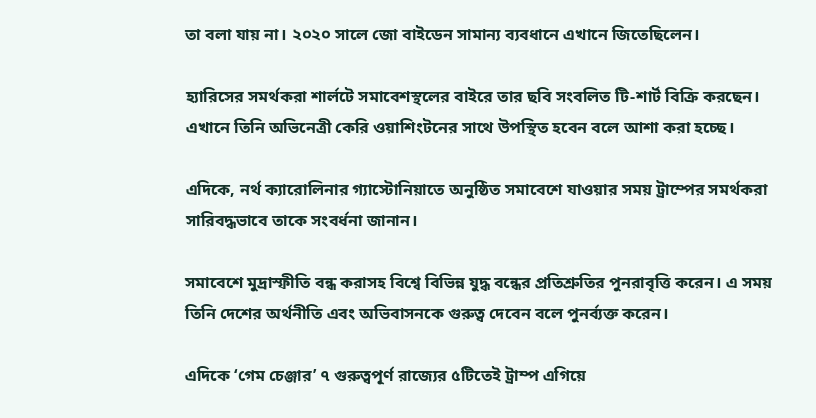তা বলা যায় না। ২০২০ সালে জো বাইডেন সামান্য ব্যবধানে এখানে জিতেছিলেন।

হ্যারিসের সমর্থকরা শার্লটে সমাবেশস্থলের বাইরে তার ছবি সংবলিত টি-শার্ট বিক্রি করছেন। এখানে তিনি অভিনেত্রী কেরি ওয়াশিংটনের সাথে উপস্থিত হবেন বলে আশা করা হচ্ছে।

এদিকে, নর্থ ক্যারোলিনার গ্যাস্টোনিয়াতে অনুষ্ঠিত সমাবেশে যাওয়ার সময় ট্রাম্পের সমর্থকরা সারিবদ্ধভাবে তাকে সংবর্ধনা জানান।

সমাবেশে মুদ্রাস্ফীতি বন্ধ করাসহ বিশ্বে বিভিন্ন যুদ্ধ বন্ধের প্রতিশ্রুতির পুনরাবৃত্তি করেন। এ সময় তিনি দেশের অর্থনীতি এবং অভিবাসনকে গুরুত্ব দেবেন বলে পুনর্ব্যক্ত করেন।

এদিকে ‘গেম চেঞ্জার’ ৭ গুরুত্বপূর্ণ রাজ্যের ৫টিতেই ট্রাম্প এগিয়ে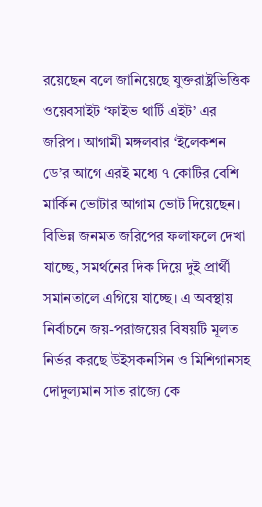রয়েছেন বলে জানিয়েছে যুক্তরাষ্ট্রভিত্তিক ওয়েবসাইট ‘ফাইভ থার্টি এইট’ এর জরিপ। আগামী মঙ্গলবার ‘ইলেকশন ডে’র আগে এরই মধ্যে ৭ কোটির বেশি মার্কিন ভোটার আগাম ভোট দিয়েছেন। বিভিন্ন জনমত জরিপের ফলাফলে দেখা যাচ্ছে, সমর্থনের দিক দিয়ে দুই প্রার্থী সমানতালে এগিয়ে যাচ্ছে। এ অবস্থায় নির্বাচনে জয়-পরাজয়ের বিষয়টি মূলত নির্ভর করছে উইসকনসিন ও মিশিগানসহ দোদুল্যমান সাত রাজ্যে কে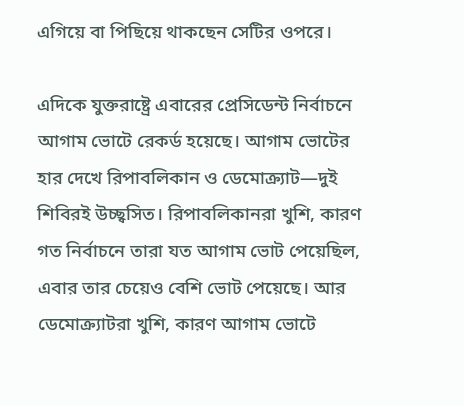এগিয়ে বা পিছিয়ে থাকছেন সেটির ওপরে।

এদিকে যুক্তরাষ্ট্রে এবারের প্রেসিডেন্ট নির্বাচনে আগাম ভোটে রেকর্ড হয়েছে। আগাম ভোটের হার দেখে রিপাবলিকান ও ডেমোক্র্যাট—দুই শিবিরই উচ্ছ্বসিত। রিপাবলিকানরা খুশি, কারণ গত নির্বাচনে তারা যত আগাম ভোট পেয়েছিল, এবার তার চেয়েও বেশি ভোট পেয়েছে। আর ডেমোক্র্যাটরা খুশি, কারণ আগাম ভোটে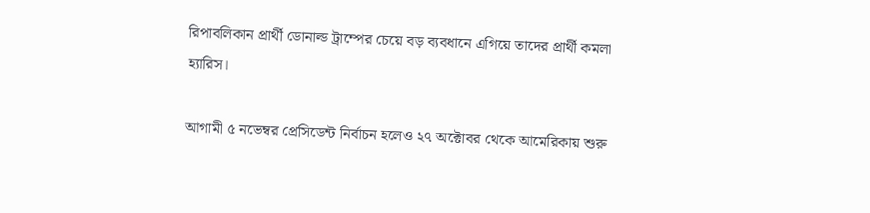রিপাবলিকান প্রার্থী ডোনাল্ড ট্রাম্পের চেয়ে বড় ব্যবধানে এগিয়ে তাদের প্রার্থী কমলা হ্যারিস।

আগামী ৫ নভেম্বর প্রেসিডেন্ট নির্বাচন হলেও ২৭ অক্টোবর থেকে আমেরিকায় শুরু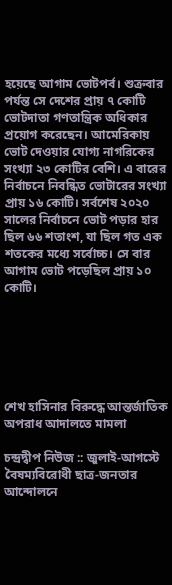হয়েছে আগাম ভোটপর্ব। শুক্রবার পর্যন্ত সে দেশের প্রায় ৭ কোটি ভোটদাতা গণতান্ত্রিক অধিকার প্রয়োগ করেছেন। আমেরিকায় ভোট দেওয়ার যোগ্য নাগরিকের সংখ্যা ২৩ কোটির বেশি। এ বারের নির্বাচনে নিবন্ধিত ভোটারের সংখ্যা প্রায় ১৬ কোটি। সর্বশেষ ২০২০ সালের নির্বাচনে ভোট পড়ার হার ছিল ৬৬ শতাংশ, যা ছিল গত এক শতকের মধ্যে সর্বোচ্চ। সে বার আগাম ভোট পড়েছিল প্রায় ১০ কোটি।






শেখ হাসিনার বিরুদ্ধে আন্তর্জাতিক অপরাধ আদালতে মামলা

চন্দ্রদ্বীপ নিউজ :: জুলাই-আগস্টে বৈষম্যবিরোধী ছাত্র-জনতার আন্দোলনে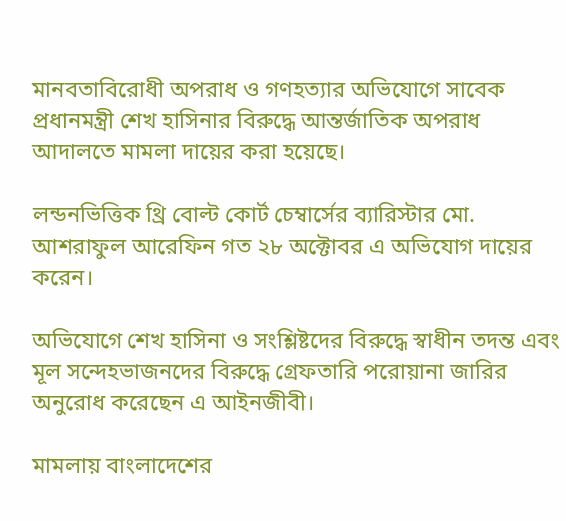মানবতাবিরোধী অপরাধ ও গণহত্যার অভিযোগে সাবেক প্রধানমন্ত্রী শেখ হাসিনার বিরুদ্ধে আন্তর্জাতিক অপরাধ আদালতে মামলা দায়ের করা হয়েছে।

লন্ডনভিত্তিক থ্রি বোল্ট কোর্ট চেম্বার্সের ব্যারিস্টার মো. আশরাফুল আরেফিন গত ২৮ অক্টোবর এ অভিযোগ দায়ের করেন।

অভিযোগে শেখ হাসিনা ও সংশ্লিষ্টদের বিরুদ্ধে স্বাধীন তদন্ত এবং মূল সন্দেহভাজনদের বিরুদ্ধে গ্রেফতারি পরোয়ানা জারির অনুরোধ করেছেন এ আইনজীবী।

মামলায় বাংলাদেশের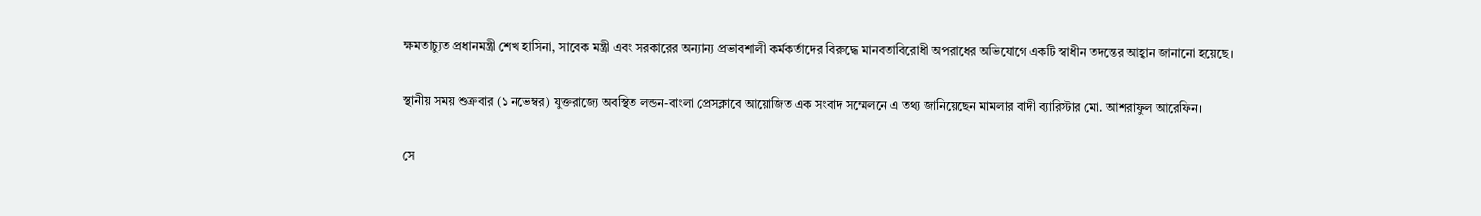ক্ষমতাচ্যুত প্রধানমন্ত্রী শেখ হাসিনা, সাবেক মন্ত্রী এবং সরকারের অন্যান্য প্রভাবশালী কর্মকর্তাদের বিরুদ্ধে মানবতাবিরোধী অপরাধের অভিযোগে একটি স্বাধীন তদন্তের আহ্বান জানানো হয়েছে।

স্থানীয় সময় শুক্রবার (১ নভেম্বর) যুক্তরাজ্যে অবস্থিত লন্ডন-বাংলা প্রেসক্লাবে আয়োজিত এক সংবাদ সম্মেলনে এ তথ্য জানিয়েছেন মামলার বাদী ব্যারিস্টার মো. আশরাফুল আরেফিন।

সে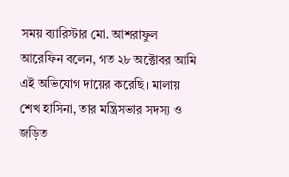সময় ব্যারিস্টার মো. আশরাফুল আরেফিন বলেন, গত ২৮ অক্টোবর আমি এই অভিযোগ দায়ের করেছি। মালায় শেখ হাসিনা, তার মন্ত্রিসভার সদস্য ও জড়িত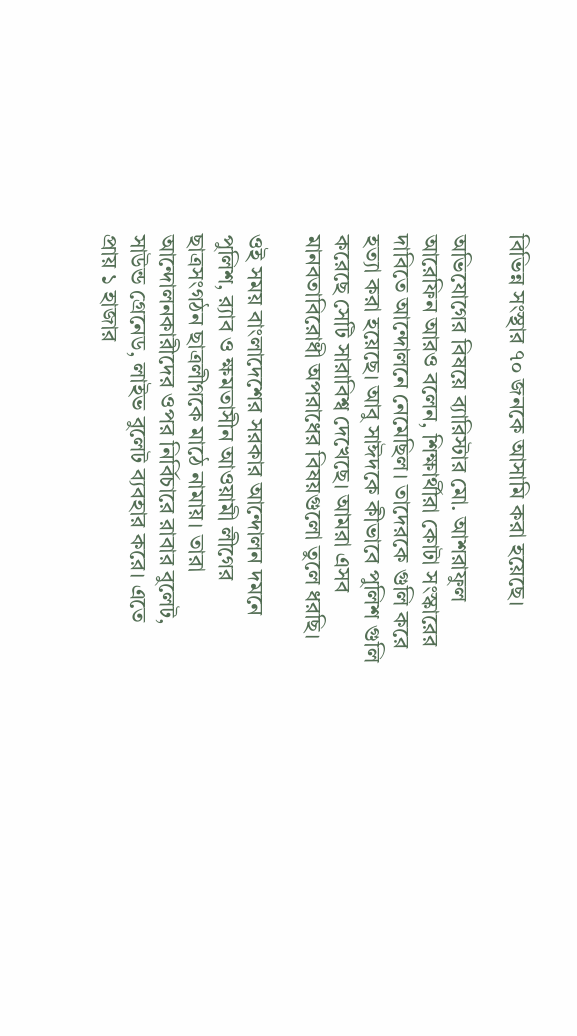বিভিন্ন সংস্থার ৭০ জনকে আসামি করা হয়েছে।

অভিযোগের বিষয়ে ব্যারিস্টার মো. আশরাফুল আরেফিন আরও বলেন, শিক্ষার্থীরা কোটা সংস্কারের দাবিতে আন্দোলনে নেমেছিল। তাদেরকে গুলি করে হত্যা করা হয়েছে। আবু সাঈদকে কীভাবে পুলিশ গুলি করেছে সেটি সারাবিশ্ব দেখেছে। আমরা এসব মানবতাবিরোধী অপরাধের বিষয়গুলো তুলে ধরছি।

ওই সময় বাংলাদেশের সরকার আন্দোলন দমনে পুলিশ, র‌্যাব ও ক্ষমতাসীন আওয়ামী লীগের ছাত্রসংগঠন ছাত্রলীগকে মাঠে নামায়। তারা আন্দোলনকারীদের ওপর নির্বিচারে রাবার বুলেট, সাউন্ড গ্রেনেড, লাইভ বুলেট ব্যবহার করে। এতে প্রায় ১ হাজার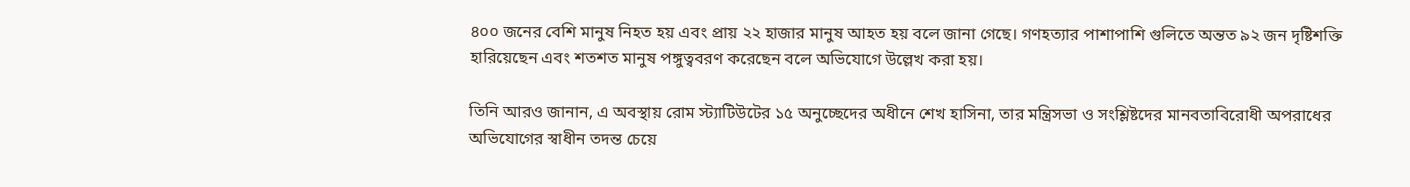৪০০ জনের বেশি মানুষ নিহত হয় এবং প্রায় ২২ হাজার মানুষ আহত হয় বলে জানা গেছে। গণহত্যার পাশাপাশি গুলিতে অন্তত ৯২ জন দৃষ্টিশক্তি হারিয়েছেন এবং শতশত মানুষ পঙ্গুত্ববরণ করেছেন বলে অভিযোগে উল্লেখ করা হয়।

তিনি আরও জানান, এ অবস্থায় রোম স্ট্যাটিউটের ১৫ অনুচ্ছেদের অধীনে শেখ হাসিনা, তার মন্ত্রিসভা ও সংশ্লিষ্টদের মানবতাবিরোধী অপরাধের অভিযোগের স্বাধীন তদন্ত চেয়ে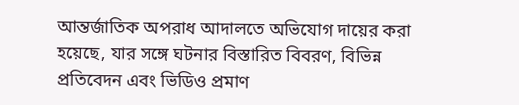আন্তর্জাতিক অপরাধ আদালতে অভিযোগ দায়ের করা হয়েছে, যার সঙ্গে ঘটনার বিস্তারিত বিবরণ, বিভিন্ন প্রতিবেদন এবং ভিডিও প্রমাণ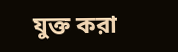যুক্ত করা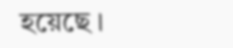হয়েছে ।